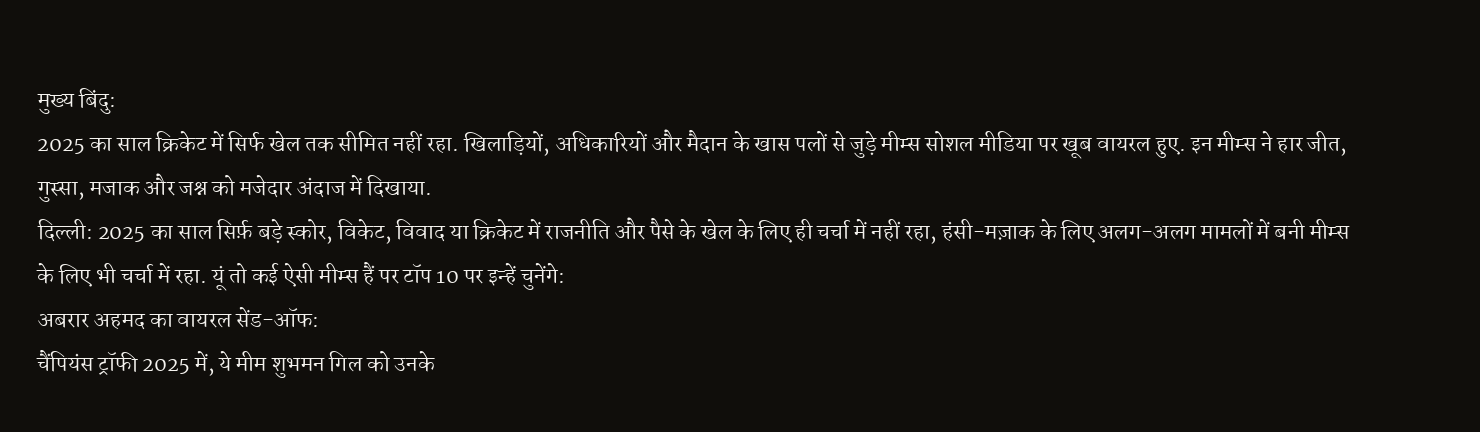मुख्य बिंदु:
2025 का साल क्रिकेट में सिर्फ खेल तक सीमित नहीं रहा. खिलाड़ियों, अधिकारियों और मैदान के खास पलों से जुड़े मीम्स सोशल मीडिया पर खूब वायरल हुए. इन मीम्स ने हार जीत, गुस्सा, मजाक और जश्न को मजेदार अंदाज में दिखाया.
दिल्ली: 2025 का साल सिर्फ़ बड़े स्कोर, विकेट, विवाद या क्रिकेट में राजनीति और पैसे के खेल के लिए ही चर्चा में नहीं रहा, हंसी-मज़ाक के लिए अलग-अलग मामलों में बनी मीम्स के लिए भी चर्चा में रहा. यूं तो कई ऐसी मीम्स हैं पर टॉप 10 पर इन्हें चुनेंगे:
अबरार अहमद का वायरल सेंड-ऑफ:
चैंपियंस ट्रॉफी 2025 में, ये मीम शुभमन गिल को उनके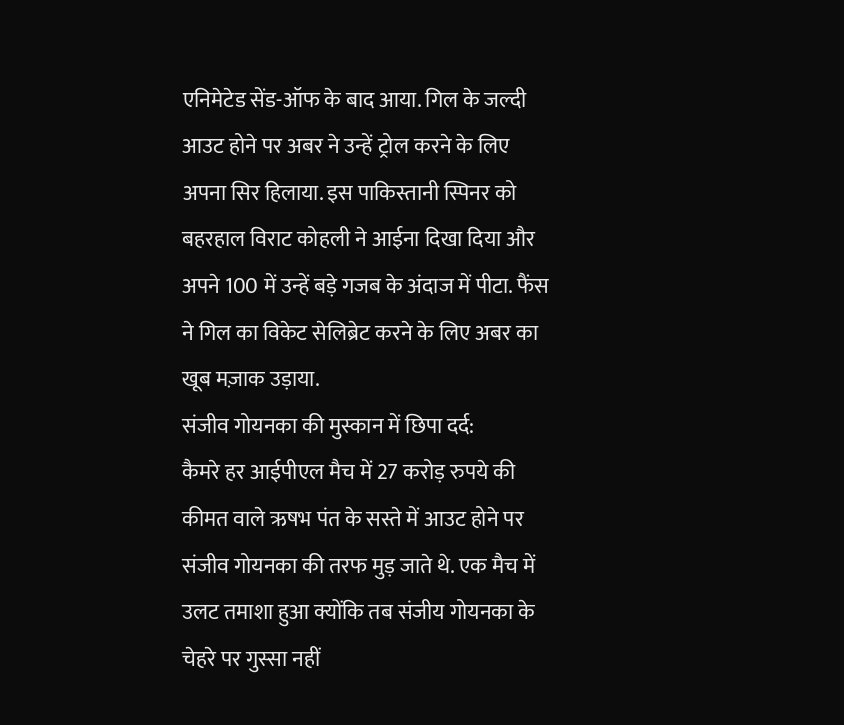एनिमेटेड सेंड-ऑफ के बाद आया. गिल के जल्दी आउट होने पर अबर ने उन्हें ट्रोल करने के लिए अपना सिर हिलाया. इस पाकिस्तानी स्पिनर को बहरहाल विराट कोहली ने आईना दिखा दिया और अपने 100 में उन्हें बड़े गजब के अंदाज में पीटा. फैंस ने गिल का विकेट सेलिब्रेट करने के लिए अबर का खूब मज़ाक उड़ाया.
संजीव गोयनका की मुस्कान में छिपा दर्द:
कैमरे हर आईपीएल मैच में 27 करोड़ रुपये की कीमत वाले ऋषभ पंत के सस्ते में आउट होने पर संजीव गोयनका की तरफ मुड़ जाते थे. एक मैच में उलट तमाशा हुआ क्योंकि तब संजीय गोयनका के चेहरे पर गुस्सा नहीं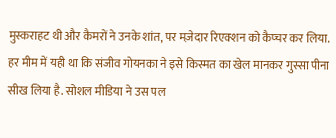मुस्कराहट थी और कैमरों ने उनके शांत, पर मज़ेदार रिएक्शन को कैप्चर कर लिया. हर मीम में यही था कि संजीव गोयनका ने इसे किस्मत का खेल मानकर गुस्सा पीना सीख लिया है. सोशल मीडिया ने उस पल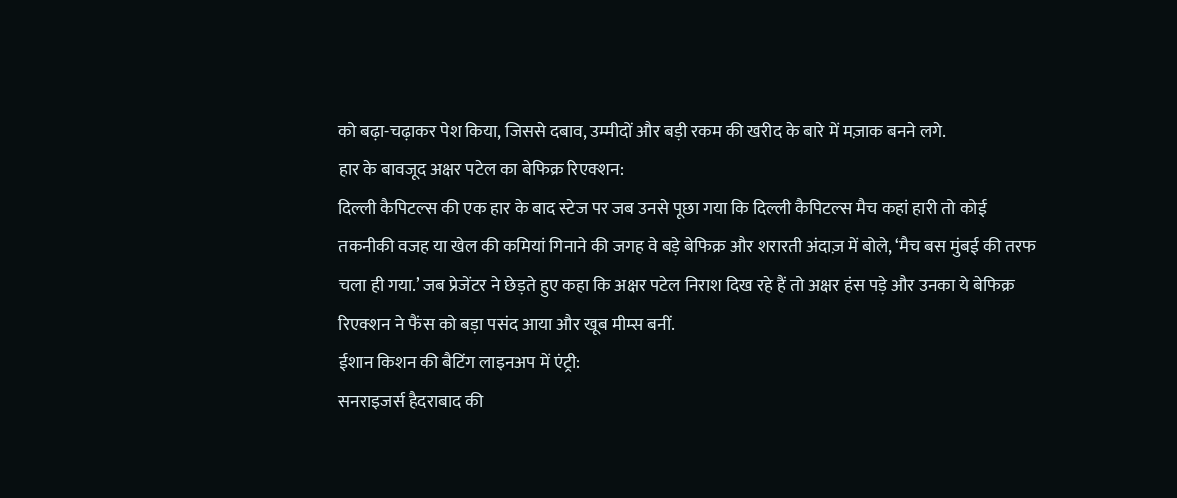को बढ़ा-चढ़ाकर पेश किया, जिससे दबाव, उम्मीदों और बड़ी रकम की खरीद के बारे में मज़ाक बनने लगे.
हार के बावजूद अक्षर पटेल का बेफिक्र रिएक्शन:
दिल्ली कैपिटल्स की एक हार के बाद स्टेज पर जब उनसे पूछा गया कि दिल्ली कैपिटल्स मैच कहां हारी तो कोई तकनीकी वजह या खेल की कमियां गिनाने की जगह वे बड़े बेफिक्र और शरारती अंदाज़ में बोले, ‘मैच बस मुंबई की तरफ चला ही गया.’ जब प्रेजेंटर ने छेड़ते हुए कहा कि अक्षर पटेल निराश दिख रहे हैं तो अक्षर हंस पड़े और उनका ये बेफिक्र रिएक्शन ने फैंस को बड़ा पसंद आया और खूब मीम्स बनीं.
ईशान किशन की बैटिंग लाइनअप में एंट्री:
सनराइजर्स हैदराबाद की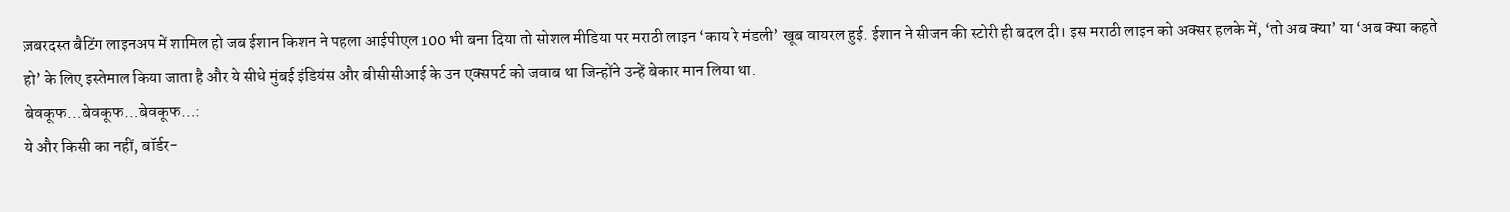ज़बरदस्त बैटिंग लाइनअप में शामिल हो जब ईशान किशन ने पहला आईपीएल 100 भी बना दिया तो सोशल मीडिया पर मराठी लाइन ‘काय रे मंडली’ खूब वायरल हुई. ईशान ने सीजन की स्टोरी ही बदल दी। इस मराठी लाइन को अक्सर हलके में, ‘तो अब क्या’ या ‘अब क्या कहते हो’ के लिए इस्तेमाल किया जाता है और ये सीधे मुंबई इंडियंस और बीसीसीआई के उन एक्सपर्ट को जवाब था जिन्होंने उन्हें बेकार मान लिया था.
बेवकूफ…बेवकूफ…बेवकूफ…:
ये और किसी का नहीं, बॉर्डर-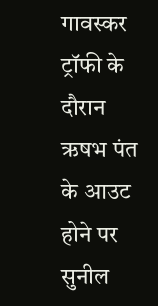गावस्कर ट्रॉफी के दौरान ऋषभ पंत के आउट होने पर सुनील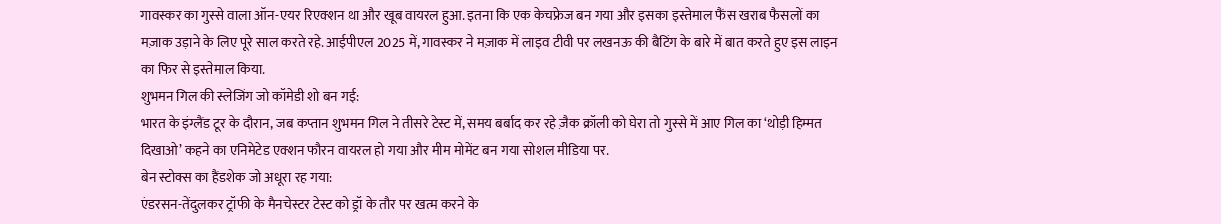गावस्कर का गुस्से वाला ऑन-एयर रिएक्शन था और खूब वायरल हुआ. इतना कि एक केचफ्रेज बन गया और इसका इस्तेमाल फैंस खराब फैसलों का मज़ाक उड़ाने के लिए पूरे साल करते रहे. आईपीएल 2025 में, गावस्कर ने मज़ाक में लाइव टीवी पर लखनऊ की बैटिंग के बारे में बात करते हुए इस लाइन का फिर से इस्तेमाल किया.
शुभमन गिल की स्लेजिंग जो कॉमेडी शो बन गई:
भारत के इंग्लैंड टूर के दौरान, जब कप्तान शुभमन गिल ने तीसरे टेस्ट में, समय बर्बाद कर रहे ज़ैक क्रॉली को घेरा तो गुस्से में आए गिल का ‘थोड़ी हिम्मत दिखाओ’ कहने का एनिमेटेड एक्शन फौरन वायरल हो गया और मीम मोमेंट बन गया सोशल मीडिया पर.
बेन स्टोक्स का हैंडशेक जो अधूरा रह गया:
एंडरसन-तेंदुलकर ट्रॉफी के मैनचेस्टर टेस्ट को ड्रॉ के तौर पर खत्म करने के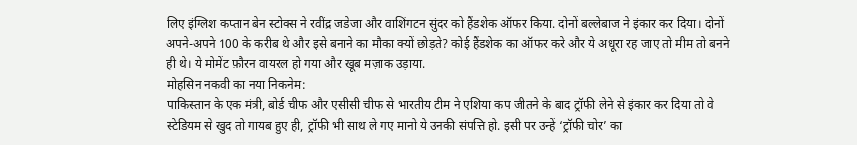लिए इंग्लिश कप्तान बेन स्टोक्स ने रवींद्र जडेजा और वाशिंगटन सुंदर को हैंडशेक ऑफर किया. दोनों बल्लेबाज ने इंकार कर दिया। दोनों अपने-अपने 100 के करीब थे और इसे बनाने का मौका क्यों छोड़ते? कोई हैंडशेक का ऑफर करे और ये अधूरा रह जाए तो मीम तो बनने ही थे। ये मोमेंट फ़ौरन वायरल हो गया और खूब मज़ाक उड़ाया.
मोहसिन नकवी का नया निकनेम:
पाकिस्तान के एक मंत्री, बोर्ड चीफ और एसीसी चीफ से भारतीय टीम ने एशिया कप जीतने के बाद ट्रॉफी लेने से इंकार कर दिया तो वे स्टेडियम से खुद तो गायब हुए ही, ट्रॉफी भी साथ ले गए मानो ये उनकी संपत्ति हो. इसी पर उन्हें ‘ट्रॉफी चोर’ का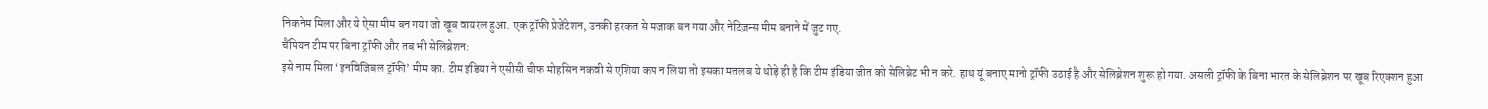निकनेम मिला और ये ऐसा मीम बन गया जो खूब वायरल हुआ. एक ट्रॉफी प्रेजेंटेशन, उनकी हरकत से मजाक बन गया और नेटिज़न्स मीम बनाने में जुट गए.
चैंपियन टीम पर बिना ट्रॉफी और तब भी सेलिब्रेशन:
इसे नाम मिला ‘इनविजिबल ट्रॉफी’ मीम का. टीम इंडिया ने एसीसी चीफ मोहसिन नकवी से एशिया कप न लिया तो इसका मतलब ये थोड़े ही है कि टीम इंडिया जीत को सेलिब्रेट भी न करे. हाथ यूं बनाए मानो ट्रॉफी उठाई है और सेलिब्रेशन शुरू हो गया. असली ट्रॉफी के बिना भारत के सेलिब्रेशन पर खूब रिएक्शन हुआ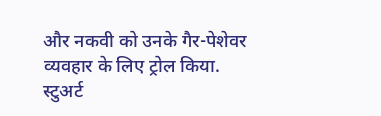और नकवी को उनके गैर-पेशेवर व्यवहार के लिए ट्रोल किया.
स्टुअर्ट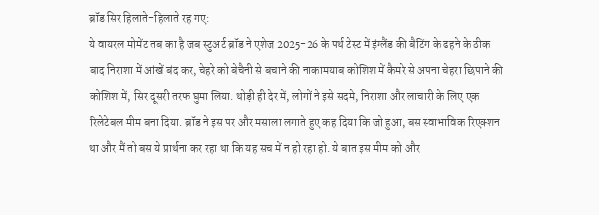ब्रॉड सिर हिलाते-हिलाते रह गए:
ये वायरल मोमेंट तब का है जब स्टुअर्ट ब्रॉड ने एशेज 2025-26 के पर्थ टेस्ट में इंग्लैंड की बैटिंग के ढहने के ठीक बाद निराशा में आंखें बंद कर, चेहरे को बेचैनी से बचाने की नाकामयाब कोशिश में कैमरे से अपना चेहरा छिपाने की कोशिश में, सिर दूसरी तरफ घुमा लिया. थोड़ी ही देर में, लोगों ने इसे सदमे, निराशा और लाचारी के लिए एक रिलेटेबल मीम बना दिया. ब्रॉड ने इस पर और मसाला लगाते हुए कह दिया कि जो हुआ, बस स्वाभाविक रिएक्शन था और मैं तो बस ये प्रार्थना कर रहा था कि यह सच में न हो रहा हो. ये बात इस मीम को और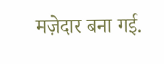मज़ेदार बना गई.